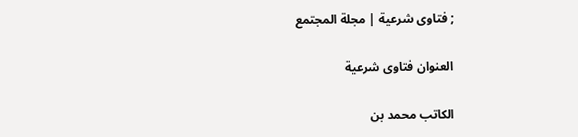; فتاوى شرعية | مجلة المجتمع

العنوان فتاوى شرعية

الكاتب محمد بن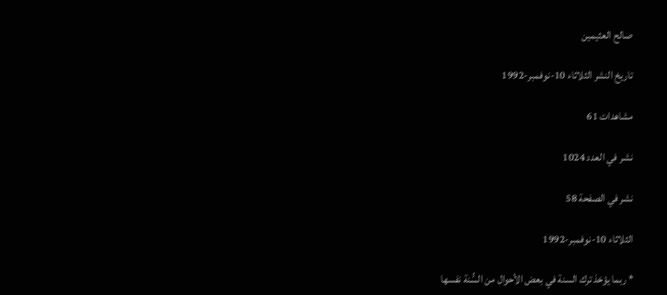صالح العثيمين

تاريخ النشر الثلاثاء 10-نوفمبر-1992

مشاهدات 61

نشر في العدد 1024

نشر في الصفحة 58

الثلاثاء 10-نوفمبر-1992

* ربما يؤخذ ترك السنة في بعض الأحوال من السُّنة نفسها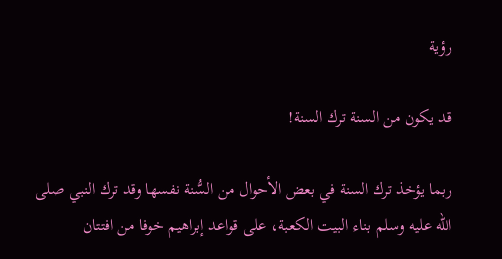رؤية

قد يكون من السنة ترك السنة!

ربما يؤخذ ترك السنة في بعض الأحوال من السُّنة نفسها وقد ترك النبي صلى الله عليه وسلم بناء البيت الكعبة، على قواعد إبراهيم خوفا من افتتان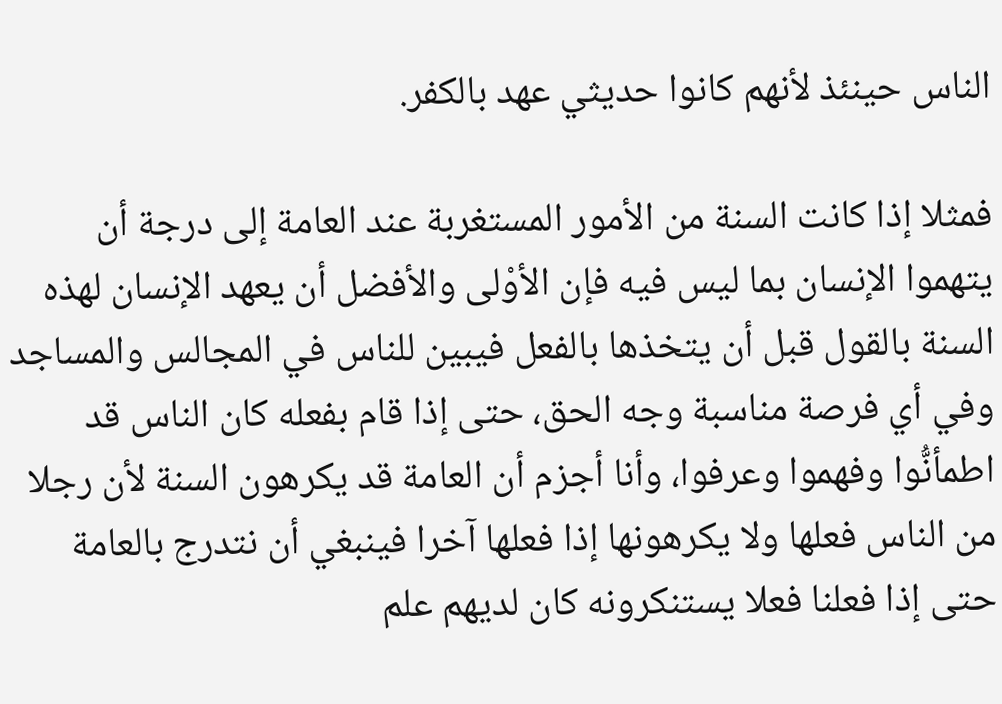الناس حينئذ لأنهم كانوا حديثي عهد بالكفر.

فمثلا إذا كانت السنة من الأمور المستغربة عند العامة إلى درجة أن يتهموا الإنسان بما ليس فيه فإن الأوْلى والأفضل أن يعهد الإنسان لهذه السنة بالقول قبل أن يتخذها بالفعل فيبين للناس في المجالس والمساجد وفي أي فرصة مناسبة وجه الحق، حتى إذا قام بفعله كان الناس قد اطمأنُّوا وفهموا وعرفوا، وأنا أجزم أن العامة قد يكرهون السنة لأن رجلا من الناس فعلها ولا يكرهونها إذا فعلها آخرا فينبغي أن نتدرج بالعامة حتى إذا فعلنا فعلا يستنكرونه كان لديهم علم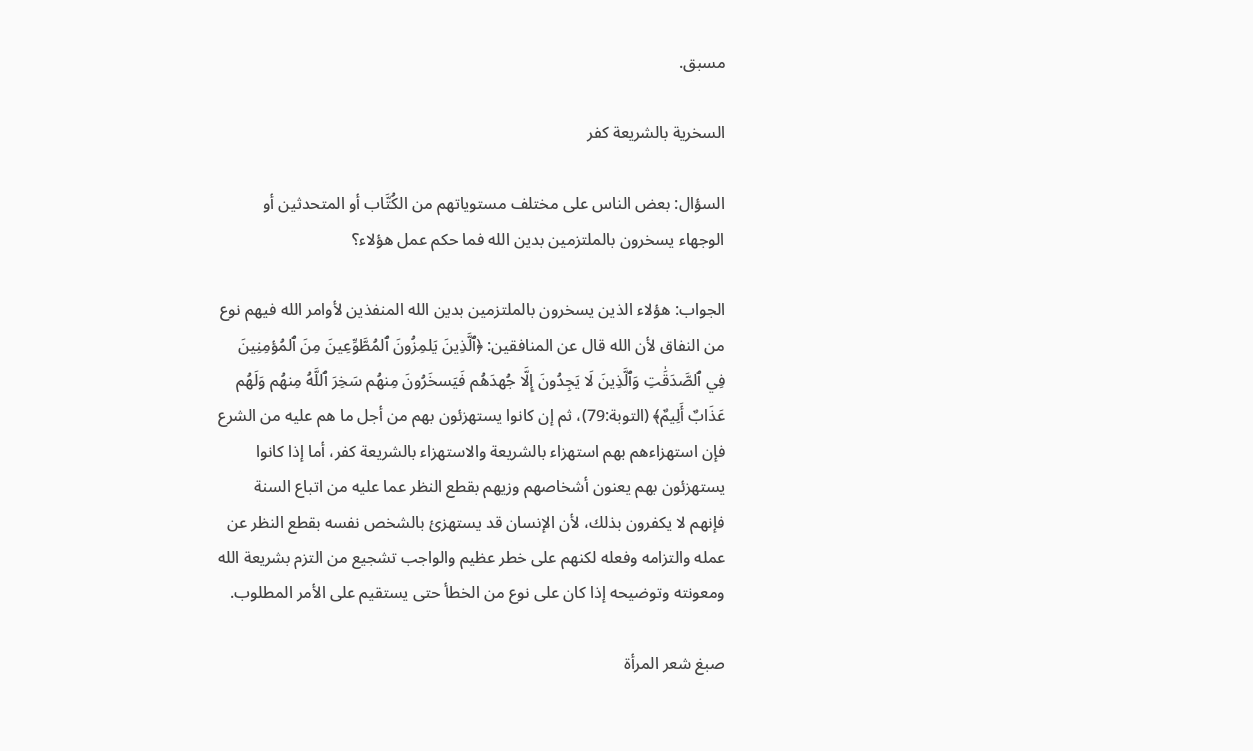مسبق.

السخرية بالشريعة كفر

السؤال: بعض الناس على مختلف مستوياتهم من الكُتَّاب أو المتحدثين أو الوجهاء يسخرون بالملتزمين بدين الله فما حكم عمل هؤلاء؟

الجواب: هؤلاء الذين يسخرون بالملتزمين بدين الله المنفذين لأوامر الله فيهم نوع من النفاق لأن الله قال عن المنافقين: ﴿ٱلَّذِينَ يَلمِزُونَ ٱلمُطَّوِّعِينَ مِنَ ٱلمُؤمِنِينَ فِي ٱلصَّدَقَٰتِ وَٱلَّذِينَ لَا يَجِدُونَ إِلَّا جُهدَهُم فَيَسخَرُونَ مِنهُم سَخِرَ ٱللَّهُ مِنهُم وَلَهُم عَذَابٌ أَلِيمٌ﴾ (التوبة:79)، ثم إن كانوا يستهزئون بهم من أجل ما هم عليه من الشرع فإن استهزاءهم بهم استهزاء بالشريعة والاستهزاء بالشريعة كفر، أما إذا كانوا يستهزئون بهم يعنون أشخاصهم وزيهم بقطع النظر عما عليه من اتباع السنة فإنهم لا يكفرون بذلك، لأن الإنسان قد يستهزئ بالشخص نفسه بقطع النظر عن عمله والتزامه وفعله لكنهم على خطر عظيم والواجب تشجيع من التزم بشريعة الله ومعونته وتوضيحه إذا كان على نوع من الخطأ حتى يستقيم على الأمر المطلوب.

صبغ شعر المرأة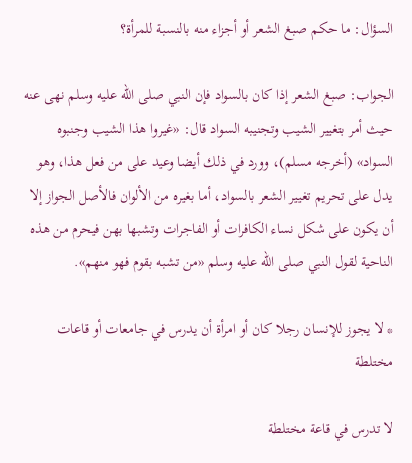السؤال: ما حكم صبغ الشعر أو أجزاء منه بالنسبة للمرأة؟

الجواب: صبغ الشعر إذا كان بالسواد فإن النبي صلى الله عليه وسلم نهى عنه حيث أمر بتغيير الشيب وتجنيبه السواد قال: «غيروا هذا الشيب وجنبوه السواد» (أخرجه مسلم)، وورد في ذلك أيضا وعيد على من فعل هذا، وهو يدل على تحريم تغيير الشعر بالسواد، أما بغيره من الألوان فالأصل الجواز إلا أن يكون على شكل نساء الكافرات أو الفاجرات وتشبها بهن فيحرم من هذه الناحية لقول النبي صلى الله عليه وسلم «من تشبه بقوم فهو منهم».

* لا يجوز للإنسان رجلا كان أو امرأة أن يدرس في جامعات أو قاعات مختلطة

لا تدرس في قاعة مختلطة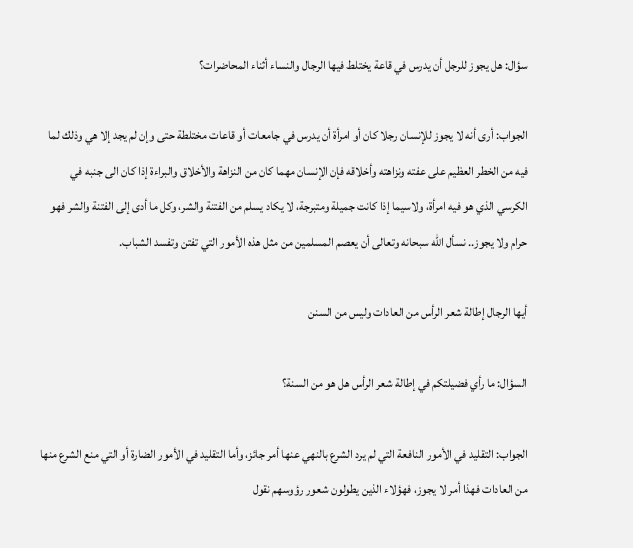سؤال: هل يجوز للرجل أن يدرس في قاعة يختلط فيها الرجال والنساء أثناء المحاضرات؟

الجواب: أرى أنه لا يجوز للإنسان رجلا كان أو امرأة أن يدرس في جامعات أو قاعات مختلطة حتى وإن لم يجد إلا هي وذلك لما فيه من الخطر العظيم على عفته ونزاهته وأخلاقه فإن الإنسان مهما كان من النزاهة والأخلاق والبراءة إذا كان الى جنبه في الكرسي الذي هو فيه امرأة، ولاسيما إذا كانت جميلة ومتبرجة، لا يكاد يسلم من الفتنة والشر، وكل ما أدى إلى الفتنة والشر فهو حرام ولا يجوز.. نسأل الله سبحانه وتعالى أن يعصم المسلمين من مثل هذه الأمور التي تفتن وتفسد الشباب.

أيها الرجال إطالة شعر الرأس من العادات وليس من السنن

السؤال: ما رأي فضيلتكم في إطالة شعر الرأس هل هو من السنة؟

الجواب: التقليد في الأمور النافعة التي لم يرد الشرع بالنهي عنها أمر جائز، وأما التقليد في الأمور الضارة أو التي منع الشرع منها من العادات فهذا أمر لا يجوز، فهؤلاء الذين يطولون شعور رؤوسهم نقول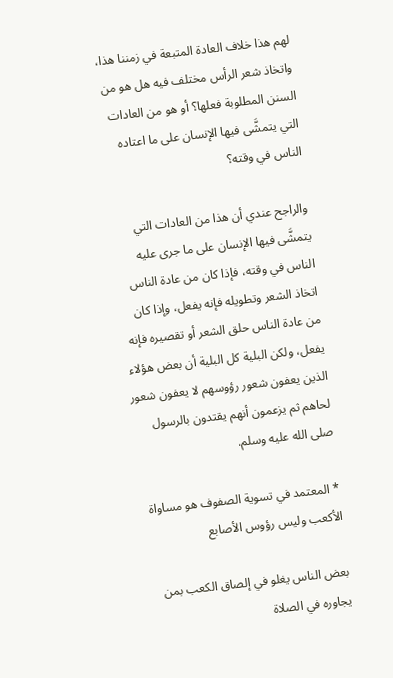لهم هذا خلاف العادة المتبعة في زمننا هذا، واتخاذ شعر الرأس مختلف فيه هل هو من السنن المطلوبة فعلها؟ أو هو من العادات التي يتمشَّى فيها الإنسان على ما اعتاده الناس في وقته؟

والراجح عندي أن هذا من العادات التي يتمشَّى فيها الإنسان على ما جرى عليه الناس في وقته، فإذا كان من عادة الناس اتخاذ الشعر وتطويله فإنه يفعل، وإذا كان من عادة الناس حلق الشعر أو تقصيره فإنه يفعل، ولكن البلية كل البلية أن بعض هؤلاء الذين يعفون شعور رؤوسهم لا يعفون شعور لحاهم ثم يزعمون أنهم يقتدون بالرسول صلى الله عليه وسلم.

* المعتمد في تسوية الصفوف هو مساواة الأكعب وليس رؤوس الأصابع

بعض الناس يغلو في إلصاق الكعب بمن يجاوره في الصلاة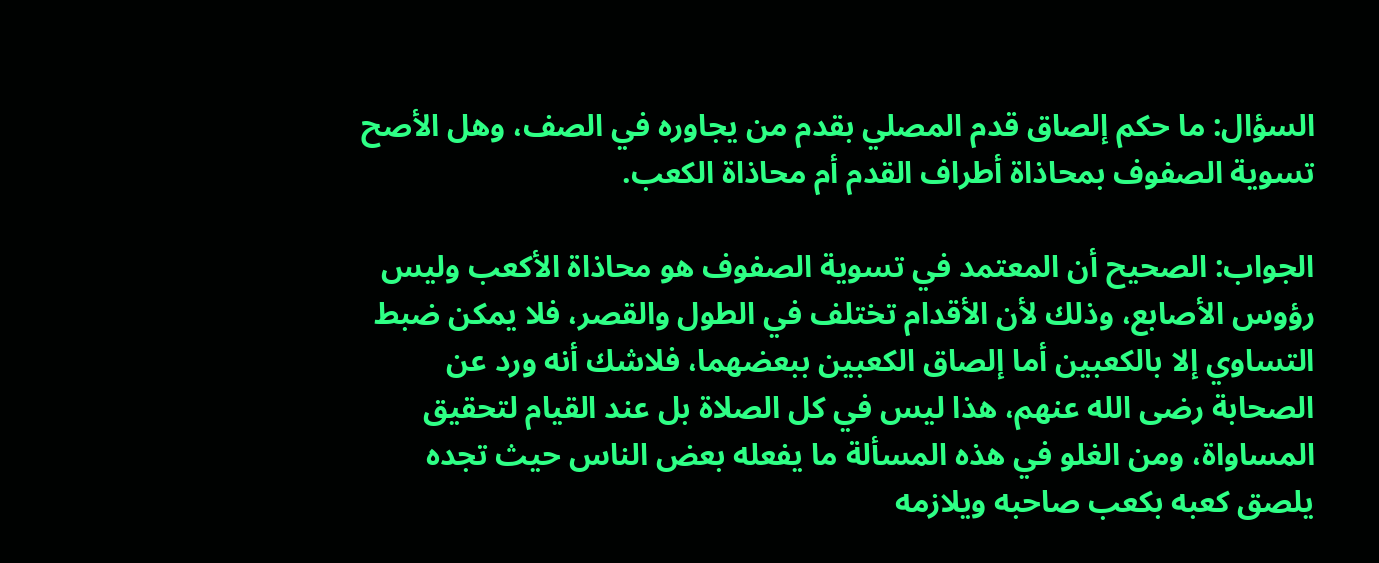السؤال: ما حكم إلصاق قدم المصلي بقدم من يجاوره في الصف، وهل الأصح تسوية الصفوف بمحاذاة أطراف القدم أم محاذاة الكعب.

الجواب: الصحيح أن المعتمد في تسوية الصفوف هو محاذاة الأكعب وليس رؤوس الأصابع، وذلك لأن الأقدام تختلف في الطول والقصر، فلا يمكن ضبط التساوي إلا بالكعبين أما إلصاق الكعبين ببعضهما، فلاشك أنه ورد عن الصحابة رضى الله عنهم، هذا ليس في كل الصلاة بل عند القيام لتحقيق المساواة، ومن الغلو في هذه المسألة ما يفعله بعض الناس حيث تجده يلصق كعبه بكعب صاحبه ويلازمه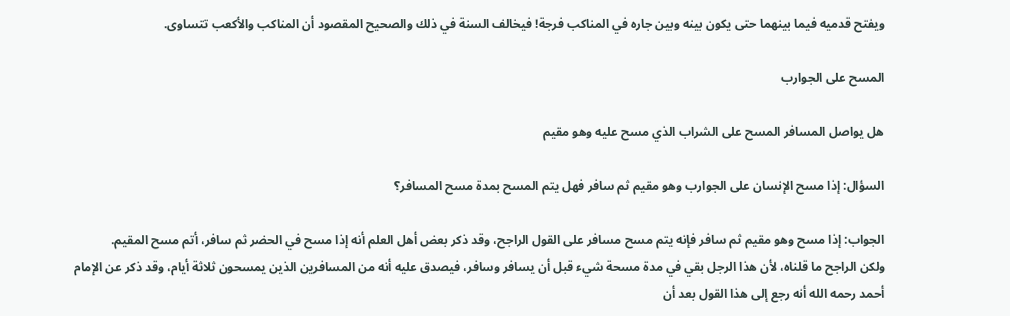ويفتح قدميه فيما بينهما حتى يكون بينه وبين جاره في المناكب فرجة! فيخالف السنة في ذلك والصحيح المقصود أن المناكب والأكعب تتساوى.

المسح على الجوارب

هل يواصل المسافر المسح على الشراب الذي مسح عليه وهو مقيم

السؤال: إذا مسح الإنسان على الجوارب وهو مقيم ثم سافر فهل يتم المسح بمدة مسح المسافر؟

الجواب: إذا مسح وهو مقيم ثم سافر فإنه يتم مسح مسافر على القول الراجح، وقد ذكر بعض أهل العلم أنه إذا مسح في الحضر ثم سافر، أتم مسح المقيم.
ولكن الراجح ما قلناه، لأن هذا الرجل بقي في مدة مسحة شيء قبل أن يسافر وسافر، فيصدق عليه أنه من المسافرين الذين يمسحون ثلاثة أيام، وقد ذكر عن الإمام أحمد رحمه الله أنه رجع إلى هذا القول بعد أن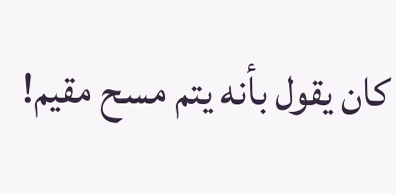كان يقول بأنه يتم مسح مقيم!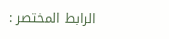الرابط المختصر :